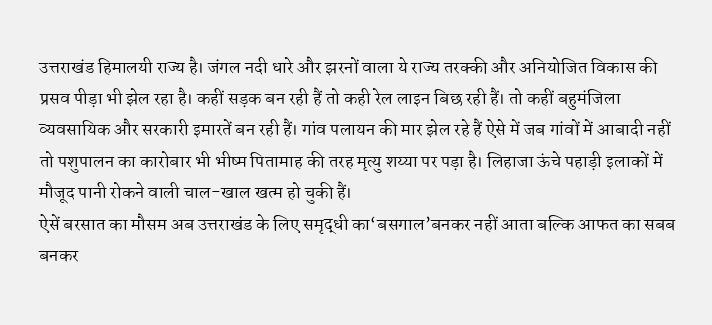उत्तराखंड हिमालयी राज्य है। जंगल नदी धारे और झरनों वाला ये राज्य तरक्की और अनियोजित विकास की प्रसव पीड़ा भी झेल रहा है। कहीं सड़क बन रही हैं तो कही रेल लाइन बिछ रही हैं। तो कहीं बहुमंजिला व्यवसायिक और सरकारी इमारतें बन रही हैं। गांव पलायन की मार झेल रहे हैं ऐसे में जब गांवों में आबादी नहीं तो पशुपालन का कारोबार भी भीष्म पितामाह की तरह मृत्यु शय्या पर पड़ा है। लिहाजा ऊंचे पहाड़ी इलाकों में मौजूद पानी रोकने वाली चाल-खाल खत्म हो चुकी हैं।
ऐसें बरसात का मौसम अब उत्तराखंड के लिए समृद्धी का‘बसगाल’बनकर नहीं आता बल्कि आफत का सबब बनकर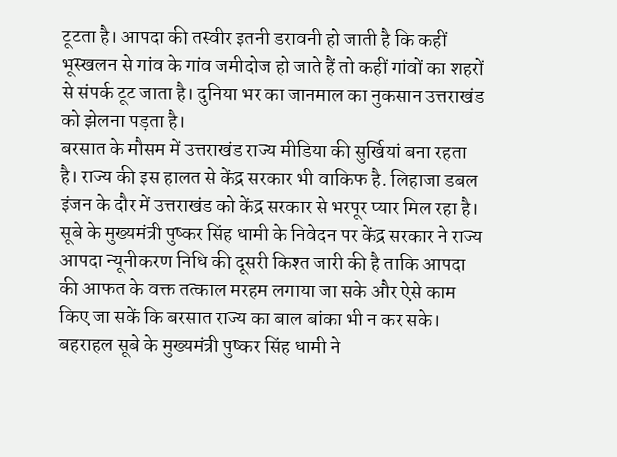टूटता है। आपदा की तस्वीर इतनी डरावनी हो जाती है कि कहीं भूस्खलन से गांव के गांव जमीदोज हो जाते हैं तो कहीं गांवों का शहरों से संपर्क टूट जाता है। दुनिया भर का जानमाल का नुकसान उत्तराखंड को झेलना पड़ता है।
बरसात के मौसम में उत्तराखंड राज्य मीडिया की सुर्खियां बना रहता है। राज्य की इस हालत से केंद्र सरकार भी वाकिफ है. लिहाजा डबल इंजन के दौर में उत्तराखंड को केंद्र सरकार से भरपूर प्यार मिल रहा है। सूबे के मुख्यमंत्री पुष्कर सिंह धामी के निवेदन पर केंद्र सरकार ने राज्य आपदा न्यूनीकरण निधि की दूसरी किश्त जारी की है ताकि आपदा की आफत के वक्त तत्काल मरहम लगाया जा सके और ऐसे काम किए जा सकें कि बरसात राज्य का बाल बांका भी न कर सके। बहराहल सूबे के मुख्यमंत्री पुष्कर सिंह धामी ने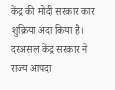केंद्र की मोदी सरकार कार शुक्रिया अदा किया है।
दरअसल केंद्र सरकार ने राज्य आपदा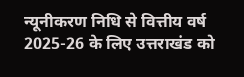न्यूनीकरण निधि से वित्तीय वर्ष 2025-26 के लिए उत्तराखंड को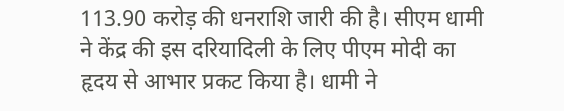113.90 करोड़ की धनराशि जारी की है। सीएम धामी ने केंद्र की इस दरियादिली के लिए पीएम मोदी का हृदय से आभार प्रकट किया है। धामी ने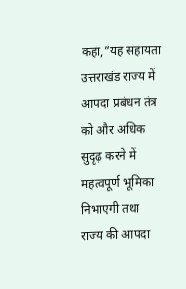कहा,”यह सहायता उत्तराखंड राज्य में आपदा प्रबंधन तंत्र को और अधिक सुदृढ़ करने में महत्वपूर्ण भूमिका निभाएगी तथा राज्य की आपदा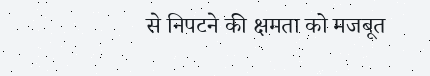से निपटने की क्षमता को मजबूत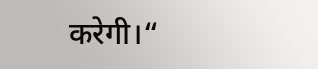करेगी।“